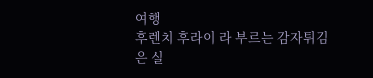여행
후렌치 후라이 라 부르는 감자튀김은 실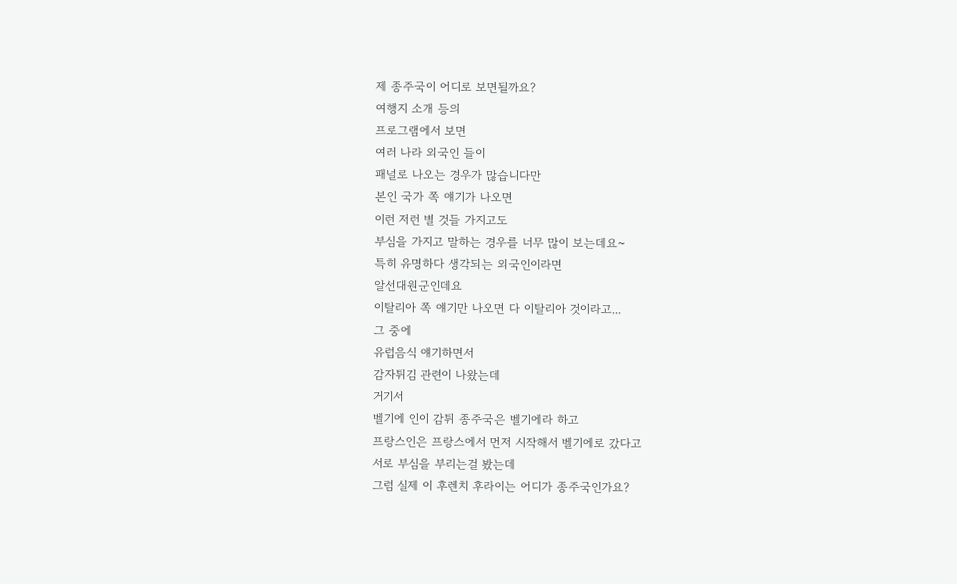제 종주국이 어디로 보면될까요?
여행지 소개 등의
프로그램에서 보면
여러 나라 외국인 들이
패널로 나오는 경우가 많습니다만
본인 국가 쪽 얘기가 나오면
이런 저런 별 것들 가지고도
부심을 가지고 말하는 경우를 너무 많이 보는데요~
특히 유명하다 생각되는 외국인이라면
알선대원군인데요
이탈리아 쪽 얘기만 나오면 다 이탈리아 것이라고...
그 중에
유럽음식 얘기하면서
감자튀김 관련이 나왔는데
거기서
벨기에 인이 감튀 종주국은 벨기에라 하고
프랑스인은 프랑스에서 먼저 시작해서 벨기에로 갔다고
서로 부심을 부리는걸 봤는데
그럼 실제 이 후렌치 후라이는 어디가 종주국인가요?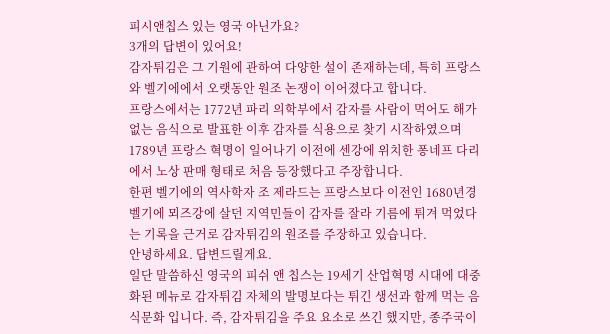피시앤칩스 있는 영국 아닌가요?
3개의 답변이 있어요!
감자튀김은 그 기원에 관하여 다양한 설이 존재하는데, 특히 프랑스와 벨기에에서 오랫동안 원조 논쟁이 이어졌다고 합니다.
프랑스에서는 1772년 파리 의학부에서 감자를 사람이 먹어도 해가 없는 음식으로 발표한 이후 감자를 식용으로 찾기 시작하였으며 1789년 프랑스 혁명이 일어나기 이전에 센강에 위치한 퐁네프 다리에서 노상 판매 형태로 처음 등장했다고 주장합니다.
한편 벨기에의 역사학자 조 제라드는 프랑스보다 이전인 1680년경 벨기에 뫼즈강에 살던 지역민들이 감자를 잘라 기름에 튀겨 먹었다는 기록을 근거로 감자튀김의 원조를 주장하고 있습니다.
안녕하세요. 답변드릴게요.
일단 말씀하신 영국의 피쉬 앤 칩스는 19세기 산업혁명 시대에 대중화된 메뉴로 감자튀김 자체의 발명보다는 튀긴 생선과 함께 먹는 음식문화 입니다. 즉, 감자튀김을 주요 요소로 쓰긴 했지만, 종주국이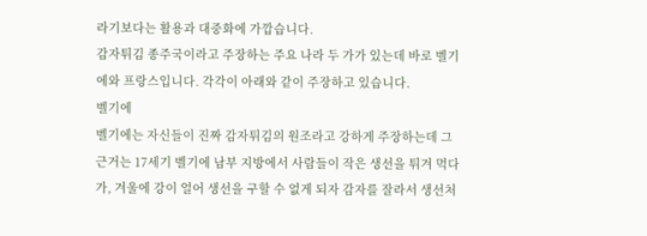라기보다는 활용과 대중화에 가깝습니다.
감자튀김 종주국이라고 주장하는 주요 나라 두 가가 있는데 바로 벨기에와 프랑스입니다. 각각이 아래와 같이 주장하고 있습니다.
벨기에
벨기에는 자신들이 진짜 감자튀김의 원조라고 강하게 주장하는데 그 근거는 17세기 벨기에 남부 지방에서 사람들이 작은 생선을 튀겨 먹다가, 겨울에 강이 얼어 생선을 구할 수 없게 되자 감자를 잘라서 생선처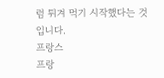럼 튀겨 먹기 시작했다는 것입니다.
프랑스
프랑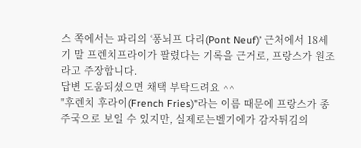스 쪽에서는 파리의 ‘퐁뇌프 다리(Pont Neuf)’ 근처에서 18세기 말 프렌치프라이가 팔렸다는 기록을 근거로, 프랑스가 원조라고 주장합니다.
답변 도움되셨으면 채택 부탁드려요 ^^
"후렌치 후라이(French Fries)"라는 이름 때문에 프랑스가 종주국으로 보일 수 있지만, 실제로는벨기에가 감자튀김의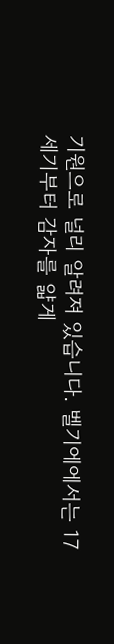기원으로 널리 알려져 있습니다. 벨기에에서는 17세기부터 감자를 얇게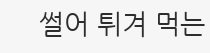썰어 튀겨 먹는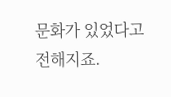문화가 있었다고 전해지죠.